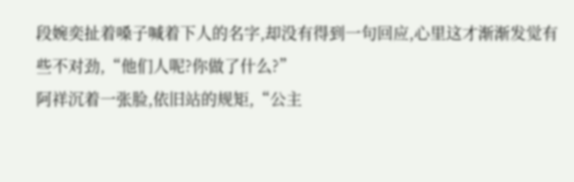段婉奕扯着嗓子喊着下人的名字,却没有得到一句回应,心里这才渐渐发觉有些不对劲,“他们人呢?你做了什么?”
阿祥沉着一张脸,依旧站的规矩,“公主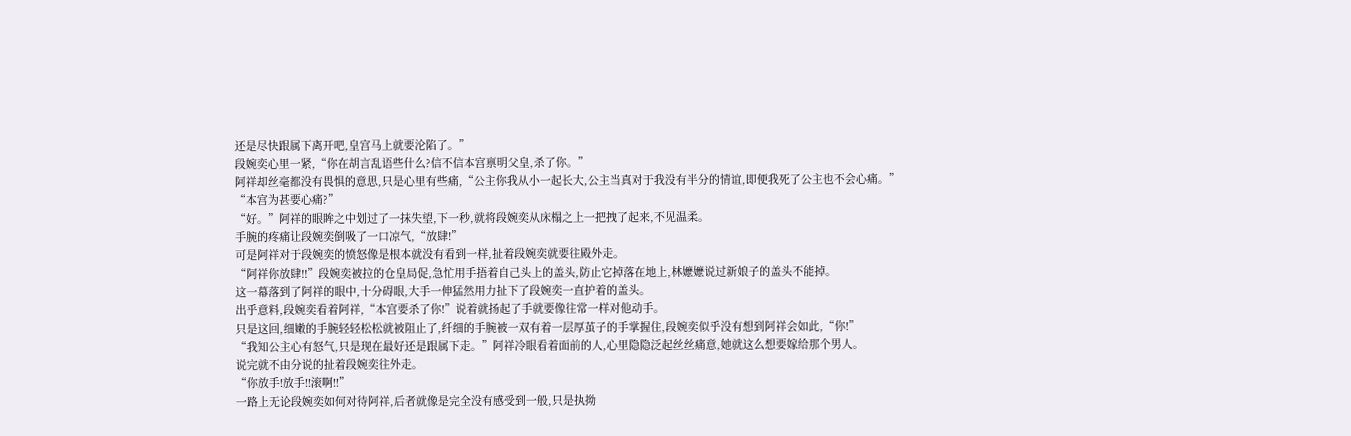还是尽快跟属下离开吧,皇宫马上就要沦陷了。”
段婉奕心里一紧,“你在胡言乱语些什么?信不信本宫禀明父皇,杀了你。”
阿祥却丝毫都没有畏惧的意思,只是心里有些痛,“公主你我从小一起长大,公主当真对于我没有半分的情谊,即便我死了公主也不会心痛。”
“本宫为甚要心痛?”
“好。”阿祥的眼眸之中划过了一抹失望,下一秒,就将段婉奕从床榻之上一把拽了起来,不见温柔。
手腕的疼痛让段婉奕倒吸了一口凉气,“放肆!”
可是阿祥对于段婉奕的愤怒像是根本就没有看到一样,扯着段婉奕就要往殿外走。
“阿祥你放肆!!”段婉奕被拉的仓皇局促,急忙用手捂着自己头上的盖头,防止它掉落在地上,林嬷嬷说过新娘子的盖头不能掉。
这一幕落到了阿祥的眼中,十分碍眼,大手一伸猛然用力扯下了段婉奕一直护着的盖头。
出乎意料,段婉奕看着阿祥,“本宫要杀了你!”说着就扬起了手就要像往常一样对他动手。
只是这回,细嫩的手腕轻轻松松就被阻止了,纤细的手腕被一双有着一层厚茧子的手掌握住,段婉奕似乎没有想到阿祥会如此,“你!”
“我知公主心有怒气,只是现在最好还是跟属下走。”阿祥冷眼看着面前的人,心里隐隐泛起丝丝痛意,她就这么想要嫁给那个男人。
说完就不由分说的扯着段婉奕往外走。
“你放手!放手!!滚啊!!”
一路上无论段婉奕如何对待阿祥,后者就像是完全没有感受到一般,只是执拗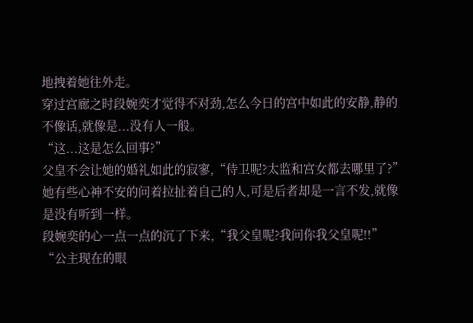地拽着她往外走。
穿过宫廊之时段婉奕才觉得不对劲,怎么今日的宫中如此的安静,静的不像话,就像是...没有人一般。
“这...这是怎么回事?”
父皇不会让她的婚礼如此的寂寥,“侍卫呢?太监和宫女都去哪里了?”
她有些心神不安的问着拉扯着自己的人,可是后者却是一言不发,就像是没有听到一样。
段婉奕的心一点一点的沉了下来,“我父皇呢?我问你我父皇呢!!”
“公主现在的眼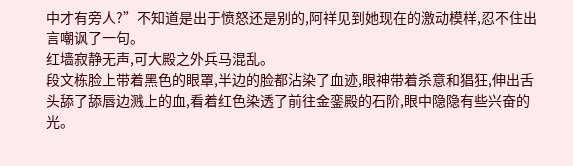中才有旁人?”不知道是出于愤怒还是别的,阿祥见到她现在的激动模样,忍不住出言嘲讽了一句。
红墙寂静无声,可大殿之外兵马混乱。
段文栋脸上带着黑色的眼罩,半边的脸都沾染了血迹,眼神带着杀意和猖狂,伸出舌头舔了舔唇边溅上的血,看着红色染透了前往金銮殿的石阶,眼中隐隐有些兴奋的光。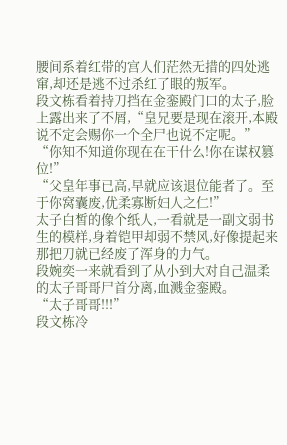腰间系着红带的宫人们茫然无措的四处逃窜,却还是逃不过杀红了眼的叛军。
段文栋看着持刀挡在金銮殿门口的太子,脸上露出来了不屑,“皇兄要是现在滚开,本殿说不定会赐你一个全尸也说不定呢。”
“你知不知道你现在在干什么!你在谋权篡位!”
“父皇年事已高,早就应该退位能者了。至于你窝囊废,优柔寡断妇人之仁!”
太子白皙的像个纸人,一看就是一副文弱书生的模样,身着铠甲却弱不禁风,好像提起来那把刀就已经废了浑身的力气。
段婉奕一来就看到了从小到大对自己温柔的太子哥哥尸首分离,血溅金銮殿。
“太子哥哥!!!”
段文栋冷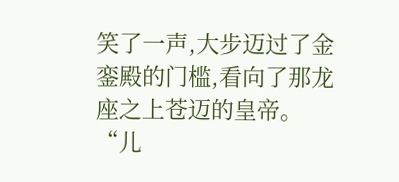笑了一声,大步迈过了金銮殿的门槛,看向了那龙座之上苍迈的皇帝。
“儿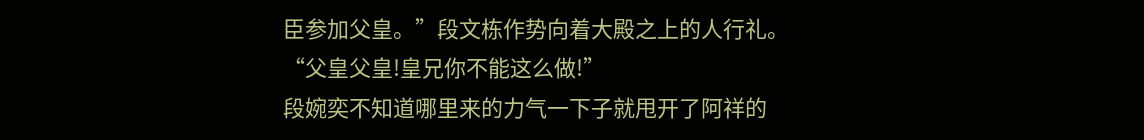臣参加父皇。”段文栋作势向着大殿之上的人行礼。
“父皇父皇!皇兄你不能这么做!”
段婉奕不知道哪里来的力气一下子就甩开了阿祥的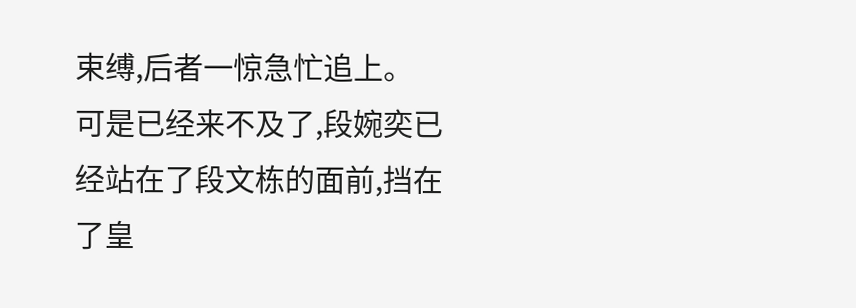束缚,后者一惊急忙追上。
可是已经来不及了,段婉奕已经站在了段文栋的面前,挡在了皇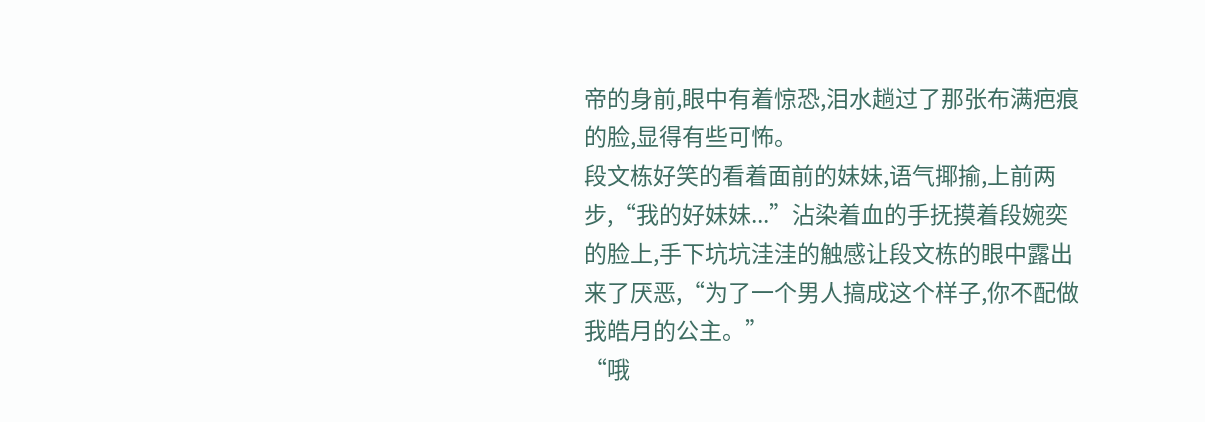帝的身前,眼中有着惊恐,泪水趟过了那张布满疤痕的脸,显得有些可怖。
段文栋好笑的看着面前的妹妹,语气揶揄,上前两步,“我的好妹妹...”沾染着血的手抚摸着段婉奕的脸上,手下坑坑洼洼的触感让段文栋的眼中露出来了厌恶,“为了一个男人搞成这个样子,你不配做我皓月的公主。”
“哦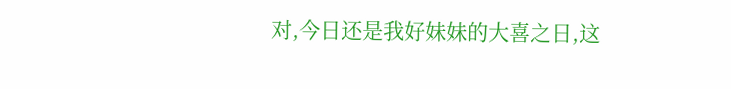对,今日还是我好妹妹的大喜之日,这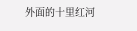外面的十里红河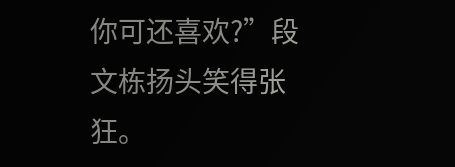你可还喜欢?”段文栋扬头笑得张狂。